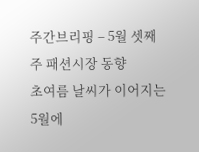주간브리핑 – 5월 셋째 주 패션시장 동향
초여름 날씨가 이어지는 5월에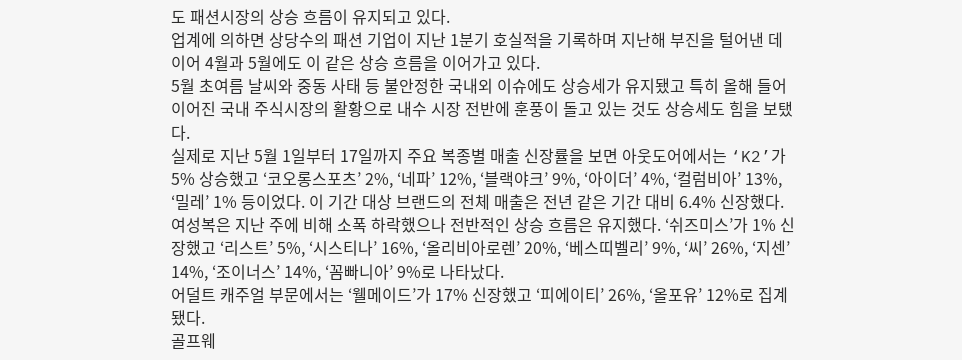도 패션시장의 상승 흐름이 유지되고 있다.
업계에 의하면 상당수의 패션 기업이 지난 1분기 호실적을 기록하며 지난해 부진을 털어낸 데 이어 4월과 5월에도 이 같은 상승 흐름을 이어가고 있다.
5월 초여름 날씨와 중동 사태 등 불안정한 국내외 이슈에도 상승세가 유지됐고 특히 올해 들어 이어진 국내 주식시장의 활황으로 내수 시장 전반에 훈풍이 돌고 있는 것도 상승세도 힘을 보탰다.
실제로 지난 5월 1일부터 17일까지 주요 복종별 매출 신장률을 보면 아웃도어에서는 ‘K2’가 5% 상승했고 ‘코오롱스포츠’ 2%, ‘네파’ 12%, ‘블랙야크’ 9%, ‘아이더’ 4%, ‘컬럼비아’ 13%, ‘밀레’ 1% 등이었다. 이 기간 대상 브랜드의 전체 매출은 전년 같은 기간 대비 6.4% 신장했다.
여성복은 지난 주에 비해 소폭 하락했으나 전반적인 상승 흐름은 유지했다. ‘쉬즈미스’가 1% 신장했고 ‘리스트’ 5%, ‘시스티나’ 16%, ‘올리비아로렌’ 20%, ‘베스띠벨리’ 9%, ‘씨’ 26%, ‘지센’ 14%, ‘조이너스’ 14%, ‘꼼빠니아’ 9%로 나타났다.
어덜트 캐주얼 부문에서는 ‘웰메이드’가 17% 신장했고 ‘피에이티’ 26%, ‘올포유’ 12%로 집계됐다.
골프웨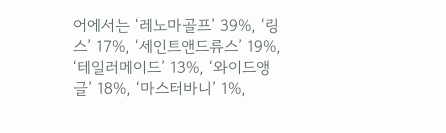어에서는 ‘레노마골프’ 39%, ‘링스’ 17%, ‘세인트앤드류스’ 19%, ‘테일러메이드’ 13%, ‘와이드앵글’ 18%, ‘마스터바니’ 1%,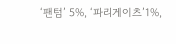‘팬텀’ 5%, ‘파리게이츠’1%,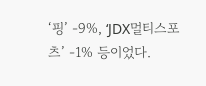‘핑’ -9%, ‘JDX멀티스포츠’ -1% 등이었다.